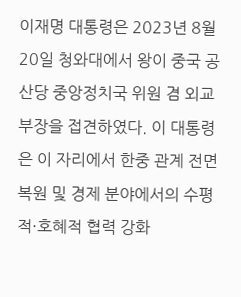이재명 대통령은 2023년 8월 20일 청와대에서 왕이 중국 공산당 중앙정치국 위원 겸 외교부장을 접견하였다. 이 대통령은 이 자리에서 한중 관계 전면 복원 및 경제 분야에서의 수평적·호혜적 협력 강화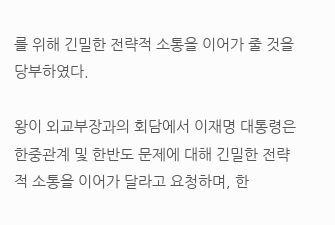를 위해 긴밀한 전략적 소통을 이어가 줄 것을 당부하였다.

왕이 외교부장과의 회담에서 이재명 대통령은 한중관계 및 한반도 문제에 대해 긴밀한 전략적 소통을 이어가 달라고 요청하며, 한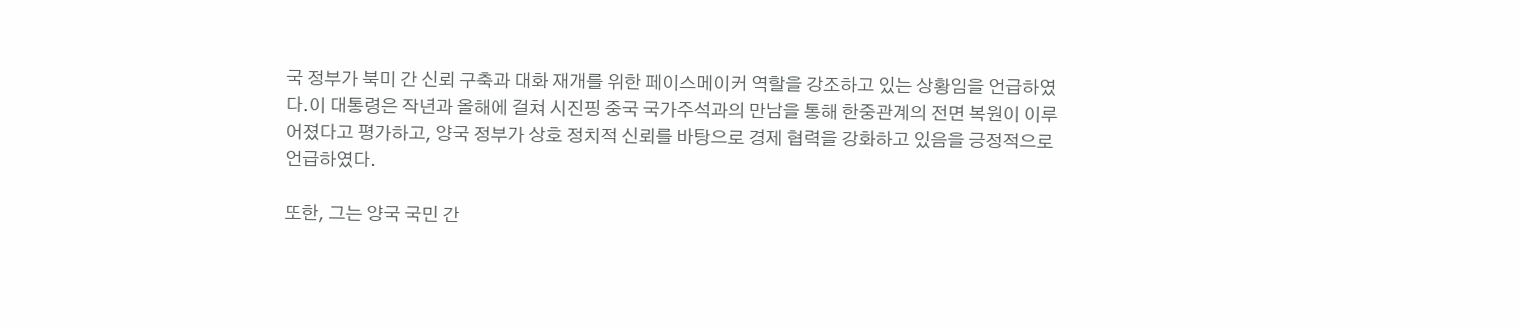국 정부가 북미 간 신뢰 구축과 대화 재개를 위한 페이스메이커 역할을 강조하고 있는 상황임을 언급하였다.이 대통령은 작년과 올해에 걸쳐 시진핑 중국 국가주석과의 만남을 통해 한중관계의 전면 복원이 이루어졌다고 평가하고, 양국 정부가 상호 정치적 신뢰를 바탕으로 경제 협력을 강화하고 있음을 긍정적으로 언급하였다.

또한, 그는 양국 국민 간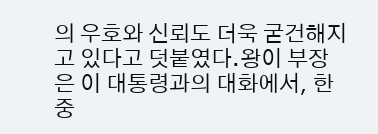의 우호와 신뢰도 더욱 굳건해지고 있다고 덧붙였다.왕이 부장은 이 대통령과의 대화에서, 한중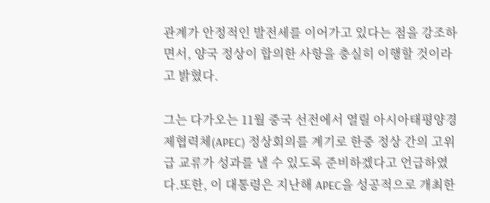관계가 안정적인 발전세를 이어가고 있다는 점을 강조하면서, 양국 정상이 합의한 사항을 충실히 이행할 것이라고 밝혔다.

그는 다가오는 11월 중국 선전에서 열릴 아시아태평양경제협력체(APEC) 정상회의를 계기로 한중 정상 간의 고위급 교류가 성과를 낼 수 있도록 준비하겠다고 언급하였다.또한, 이 대통령은 지난해 APEC을 성공적으로 개최한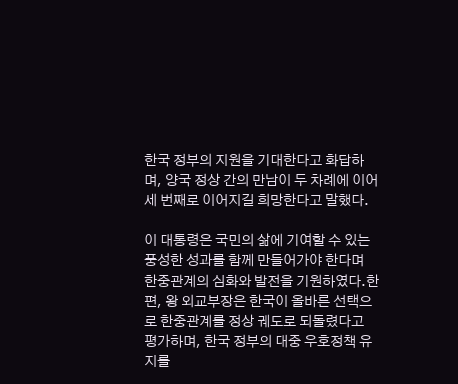한국 정부의 지원을 기대한다고 화답하며, 양국 정상 간의 만남이 두 차례에 이어 세 번째로 이어지길 희망한다고 말했다.

이 대통령은 국민의 삶에 기여할 수 있는 풍성한 성과를 함께 만들어가야 한다며 한중관계의 심화와 발전을 기원하였다.한편, 왕 외교부장은 한국이 올바른 선택으로 한중관계를 정상 궤도로 되돌렸다고 평가하며, 한국 정부의 대중 우호정책 유지를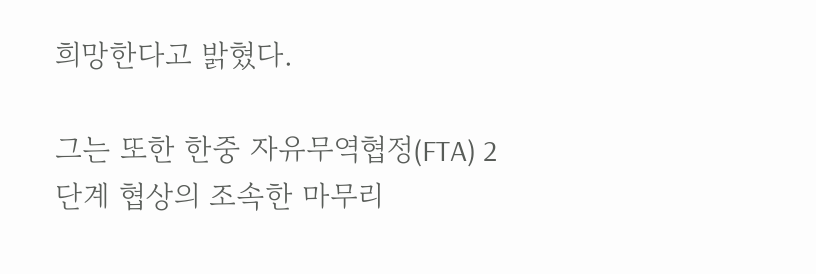희망한다고 밝혔다.

그는 또한 한중 자유무역협정(FTA) 2단계 협상의 조속한 마무리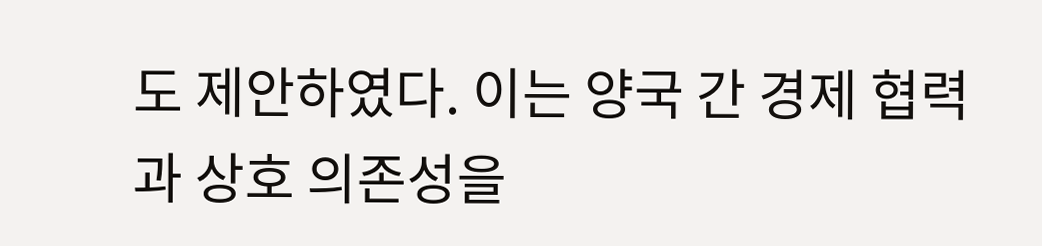도 제안하였다. 이는 양국 간 경제 협력과 상호 의존성을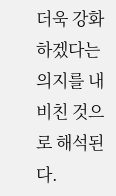더욱 강화하겠다는 의지를 내비친 것으로 해석된다.